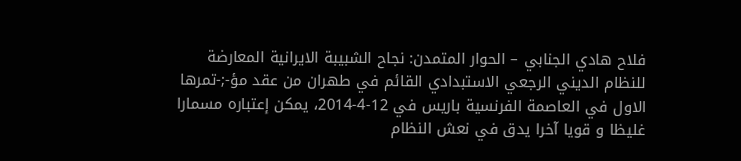فلاح هادي الجنابي – الحوار المتمدن: نجاح الشبيبة الايرانية المعارضة للنظام الديني الرجعي الاستبدادي القائم في طهران من عقد مؤ-;-تمرها الاول في العاصمة الفرنسية باريس في 12-4-2014، يمکن إعتباره مسمارا غليظا و قويا آخرا يدق في نعش النظام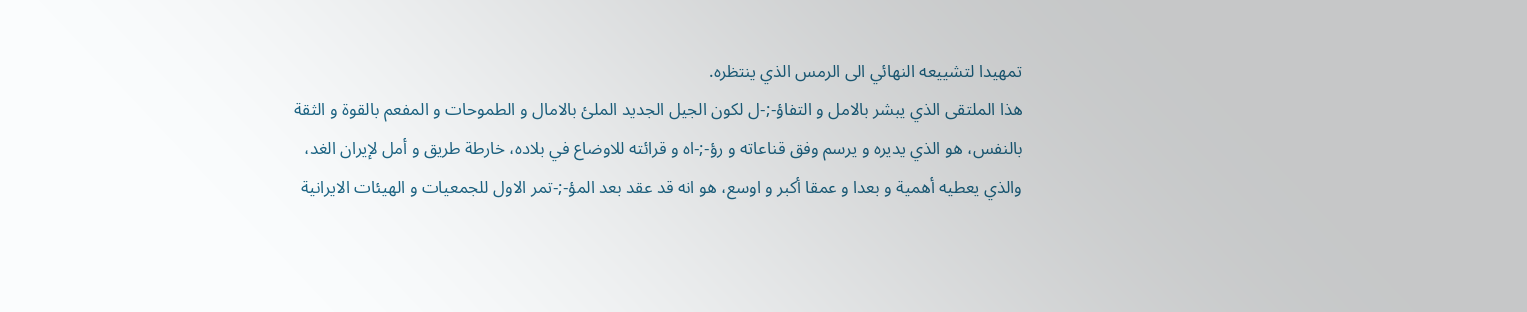تمهيدا لتشييعه النهائي الى الرمس الذي ينتظره.
هذا الملتقى الذي يبشر بالامل و التفاؤ-;-ل لکون الجيل الجديد الملئ بالامال و الطموحات و المفعم بالقوة و الثقة بالنفس، هو الذي يديره و يرسم وفق قناعاته و رؤ-;-اه و قرائته للاوضاع في بلاده، خارطة طريق و أمل لإيران الغد، والذي يعطيه أهمية و بعدا و عمقا أکبر و اوسع، هو انه قد عقد بعد المؤ-;-تمر الاول للجمعيات و الهيئات الايرانية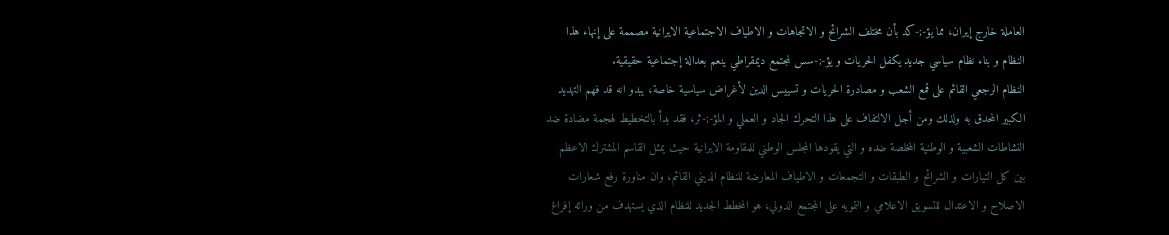العاملة خارج إيران، مما يؤ-;-کد بأن مختلف الشرائح و الاتجاهات و الاطياف الاجتماعية الايرانية مصممة على إنهاء هذا النظام و بناء نظام سياسي جديد يکفل الحريات و يؤ-;-سس لمجتمع ديمقراطي ينعم بعدالة إجتماعية حقيقية.
النظام الرجعي القائم على قمع الشعب و مصادرة الحريات و تسييس الدين لأغراض سياسية خاصة، يبدو انه قد فهم التهديد الکبير المحدق به ولذلك ومن أجل الالتفاف على هذا التحرك الجاد و العملي و المؤ-;-ثر، فقد بدأ بالتخطيط لهجمة مضادة ضد النشاطات الشعبية و الوطنية المخلصة ضده و التي يقودها المجلس الوطني للمقاومة الايرانية حيث يمثل القاسم المشترك الاعظم بين کل التيارات و الشرائح و الطبقات و التجمعات و الاطياف المعارضة للنظام الديني القائم، وان مناورة رفع شعارات الاصلاح و الاعتدال للتسويق الاعلامي و التمويه على المجتمع الدولي، هو المخطط الجديد للنظام الذي يستهدف من ورائه إفراغ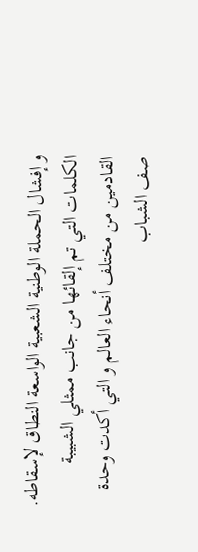و إفشال الحملة الوطنية الشعبية الواسعة النطاق لإسقاطه.
الکلمات التي تم إلقائها من جانب ممثلي الشبيبة القادمين من مختلف أنحاء العالم و التي أکدت وحدة صف الشباب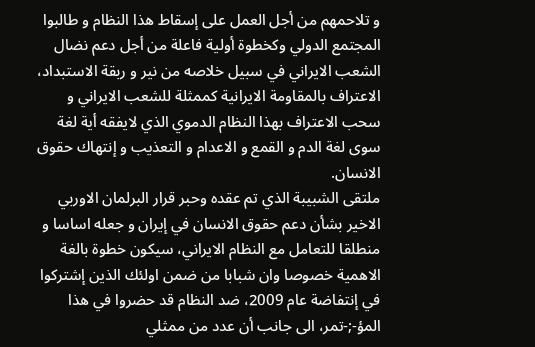و تلاحمهم من أجل العمل على إسقاط هذا النظام و طالبوا المجتمع الدولي وکخطوة أولية فاعلة من أجل دعم نضال الشعب الايراني في سبيل خلاصه من نير و ربقة الاستبداد، الاعتراف بالمقاومة الايرانية کممثلة للشعب الايراني و سحب الاعتراف بهذا النظام الدموي الذي لايفقه أية لغة سوى لغة الدم و القمع و الاعدام و التعذيب و إنتهاك حقوق الانسان.
ملتقى الشبيبة الذي تم عقده وحبر قرار البرلمان الاوربي الاخير بشأن دعم حقوق الانسان في إيران و جعله اساسا و منطلقا للتعامل مع النظام الايراني، سيکون خطوة بالغة الاهمية خصوصا وان شبابا من ضمن اولئك الذين إشترکوا في إنتفاضة عام 2009، ضد النظام قد حضروا في هذا المؤ-;-تمر، الى جانب أن عدد من ممثلي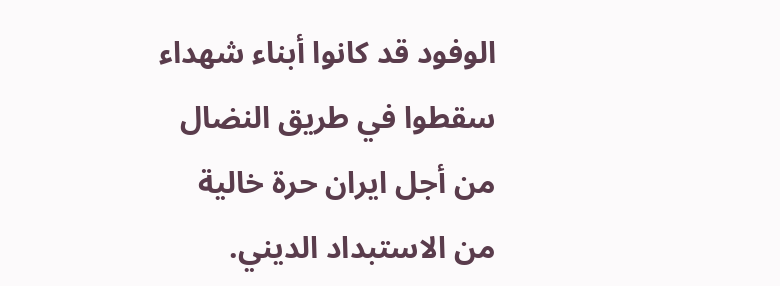الوفود قد کانوا أبناء شهداء سقطوا في طريق النضال من أجل ايران حرة خالية من الاستبداد الديني.